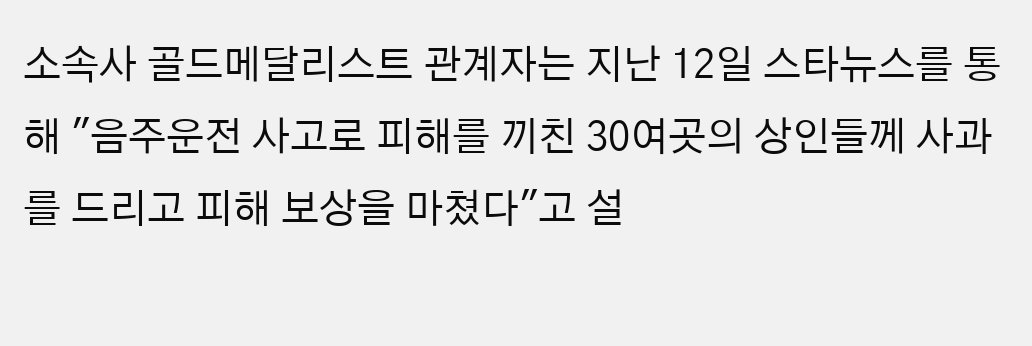소속사 골드메달리스트 관계자는 지난 12일 스타뉴스를 통해 "음주운전 사고로 피해를 끼친 30여곳의 상인들께 사과를 드리고 피해 보상을 마쳤다"고 설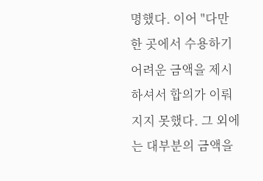명했다. 이어 "다만 한 곳에서 수용하기 어려운 금액을 제시하셔서 합의가 이뤄지지 못했다. 그 외에는 대부분의 금액을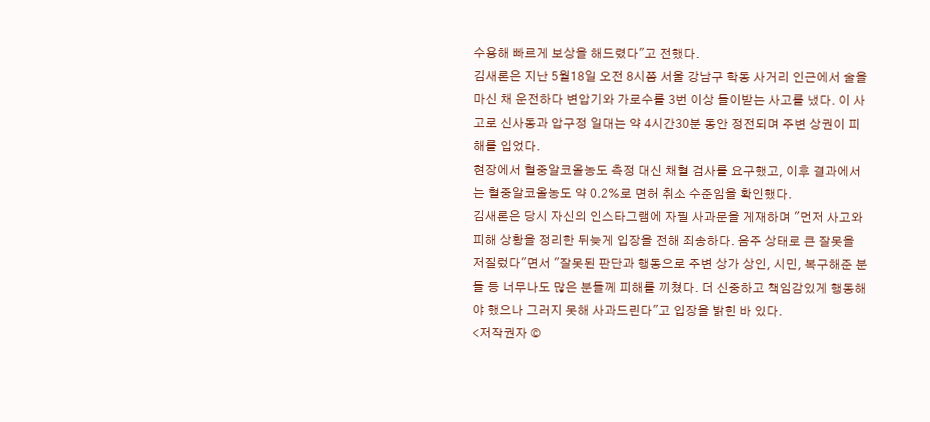수용해 빠르게 보상을 해드렸다"고 전했다.
김새론은 지난 5월18일 오전 8시쯤 서울 강남구 학동 사거리 인근에서 술을 마신 채 운전하다 변압기와 가로수를 3번 이상 들이받는 사고를 냈다. 이 사고로 신사동과 압구정 일대는 약 4시간30분 동안 정전되며 주변 상권이 피해를 입었다.
현장에서 혈중알코올농도 측정 대신 채혈 검사를 요구했고, 이후 결과에서는 혈중알코올농도 약 0.2%로 면허 취소 수준임을 확인했다.
김새론은 당시 자신의 인스타그램에 자필 사과문을 게재하며 "먼저 사고와 피해 상황을 정리한 뒤늦게 입장을 전해 죄송하다. 음주 상태로 큰 잘못을 저질렀다"면서 "잘못된 판단과 행동으로 주변 상가 상인, 시민, 복구해준 분들 등 너무나도 많은 분들께 피해를 끼쳤다. 더 신중하고 책임감있게 행동해야 했으나 그러지 못해 사과드린다"고 입장을 밝힌 바 있다.
<저작권자 ©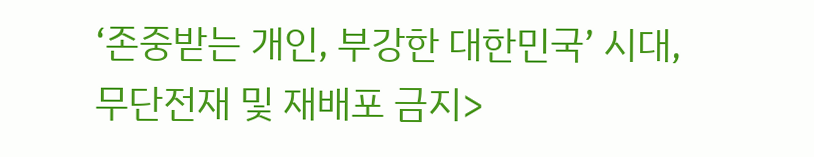‘존중받는 개인, 부강한 대한민국’ 시대, 무단전재 및 재배포 금지>